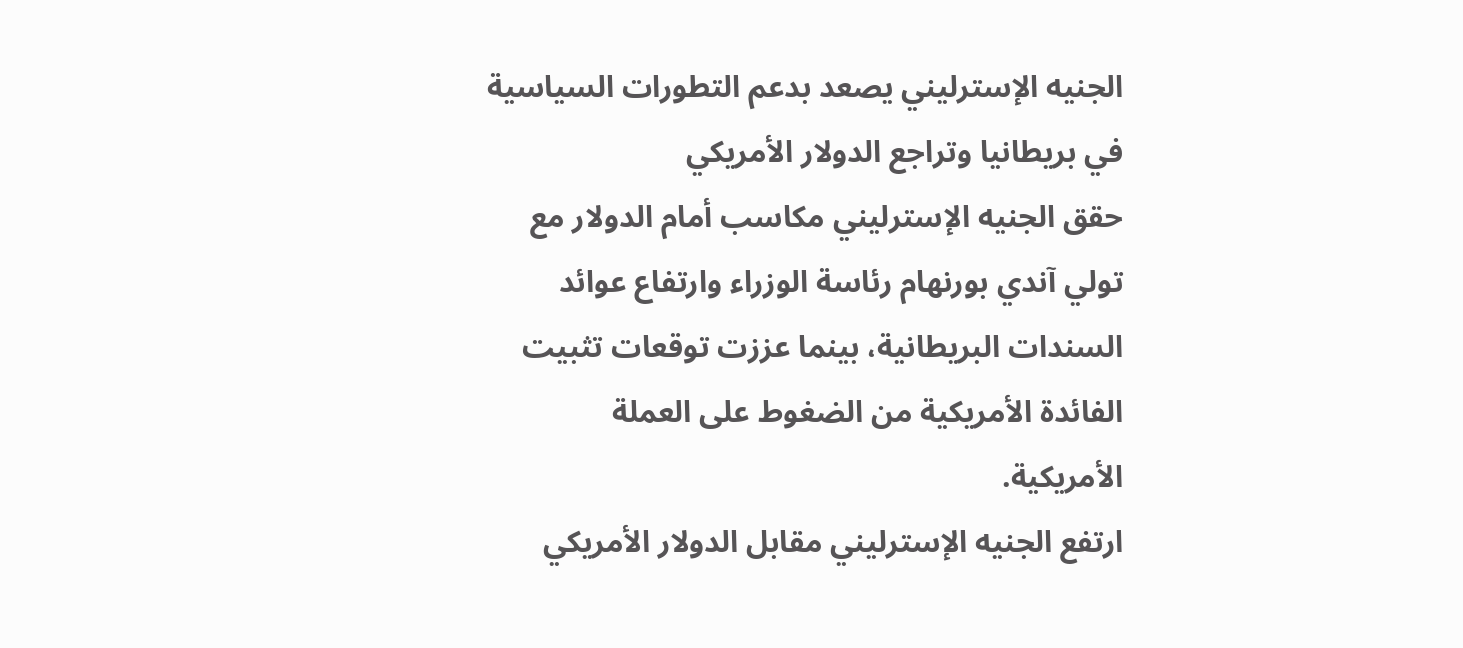الجنيه الإسترليني يصعد بدعم التطورات السياسية في بريطانيا وتراجع الدولار الأمريكي
حقق الجنيه الإسترليني مكاسب أمام الدولار مع تولي آندي بورنهام رئاسة الوزراء وارتفاع عوائد السندات البريطانية، بينما عززت توقعات تثبيت الفائدة الأمريكية من الضغوط على العملة الأمريكية.
ارتفع الجنيه الإسترليني مقابل الدولار الأمريكي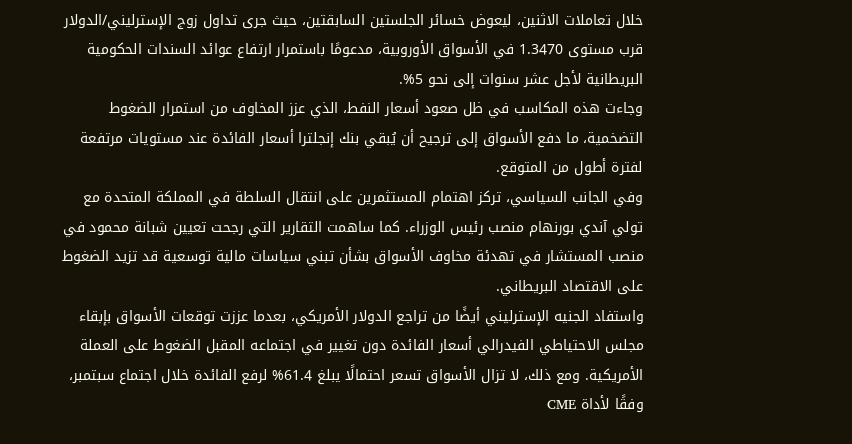خلال تعاملات الاثنين، ليعوض خسائر الجلستين السابقتين، حيث جرى تداول زوج الإسترليني/الدولار قرب مستوى 1.3470 في الأسواق الأوروبية، مدعومًا باستمرار ارتفاع عوائد السندات الحكومية البريطانية لأجل عشر سنوات إلى نحو 5%.
وجاءت هذه المكاسب في ظل صعود أسعار النفط، الذي عزز المخاوف من استمرار الضغوط التضخمية، ما دفع الأسواق إلى ترجيح أن يُبقي بنك إنجلترا أسعار الفائدة عند مستويات مرتفعة لفترة أطول من المتوقع.
وفي الجانب السياسي، تركز اهتمام المستثمرين على انتقال السلطة في المملكة المتحدة مع تولي آندي بورنهام منصب رئيس الوزراء. كما ساهمت التقارير التي رجحت تعيين شبانة محمود في منصب المستشار في تهدئة مخاوف الأسواق بشأن تبني سياسات مالية توسعية قد تزيد الضغوط على الاقتصاد البريطاني.
واستفاد الجنيه الإسترليني أيضًا من تراجع الدولار الأمريكي، بعدما عززت توقعات الأسواق بإبقاء مجلس الاحتياطي الفيدرالي أسعار الفائدة دون تغيير في اجتماعه المقبل الضغوط على العملة الأمريكية. ومع ذلك، لا تزال الأسواق تسعر احتمالًا يبلغ 61.4% لرفع الفائدة خلال اجتماع سبتمبر، وفقًا لأداة CME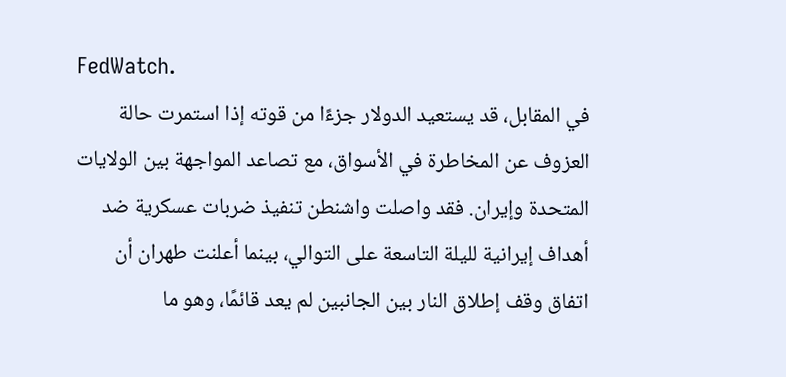FedWatch.
في المقابل، قد يستعيد الدولار جزءًا من قوته إذا استمرت حالة العزوف عن المخاطرة في الأسواق، مع تصاعد المواجهة بين الولايات المتحدة وإيران. فقد واصلت واشنطن تنفيذ ضربات عسكرية ضد أهداف إيرانية لليلة التاسعة على التوالي، بينما أعلنت طهران أن اتفاق وقف إطلاق النار بين الجانبين لم يعد قائمًا، وهو ما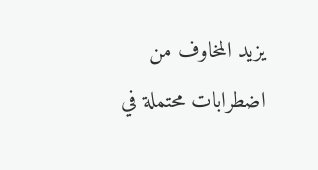يزيد المخاوف من اضطرابات محتملة في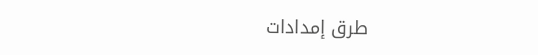طرق إمدادات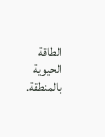الطاقة الحيوية بالمنطقة.